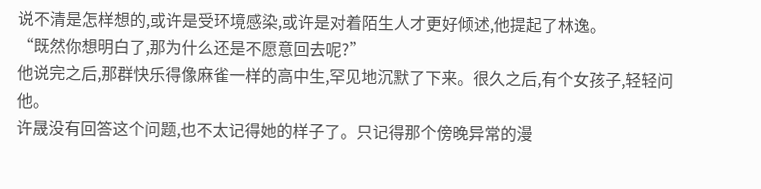说不清是怎样想的,或许是受环境感染,或许是对着陌生人才更好倾述,他提起了林逸。
“既然你想明白了,那为什么还是不愿意回去呢?”
他说完之后,那群快乐得像麻雀一样的高中生,罕见地沉默了下来。很久之后,有个女孩子,轻轻问他。
许晟没有回答这个问题,也不太记得她的样子了。只记得那个傍晚异常的漫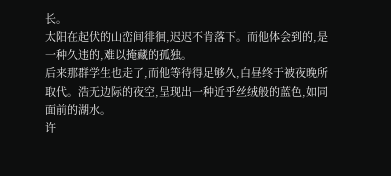长。
太阳在起伏的山峦间徘徊,迟迟不肯落下。而他体会到的,是一种久违的,难以掩藏的孤独。
后来那群学生也走了,而他等待得足够久,白昼终于被夜晚所取代。浩无边际的夜空,呈现出一种近乎丝绒般的蓝色,如同面前的湖水。
许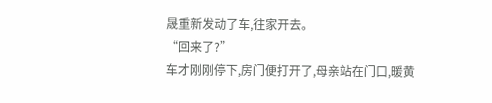晟重新发动了车,往家开去。
“回来了?”
车才刚刚停下,房门便打开了,母亲站在门口,暖黄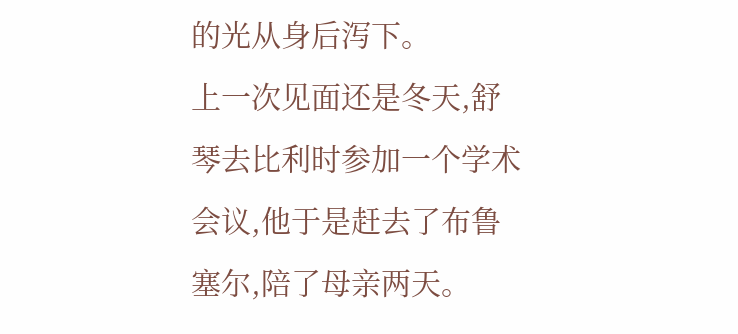的光从身后泻下。
上一次见面还是冬天,舒琴去比利时参加一个学术会议,他于是赶去了布鲁塞尔,陪了母亲两天。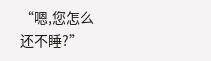“嗯,您怎么还不睡?”